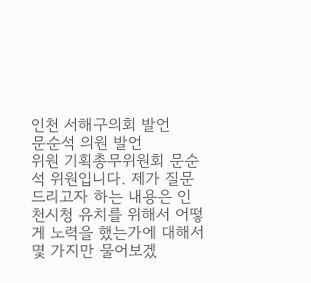인천 서해구의회 발언
문순석 의원 발언
위원 기획총무위원회 문순석 위원입니다. 제가 질문 드리고자 하는 내용은 인천시청 유치를 위해서 어떻게 노력을 했는가에 대해서 몇 가지만 물어보겠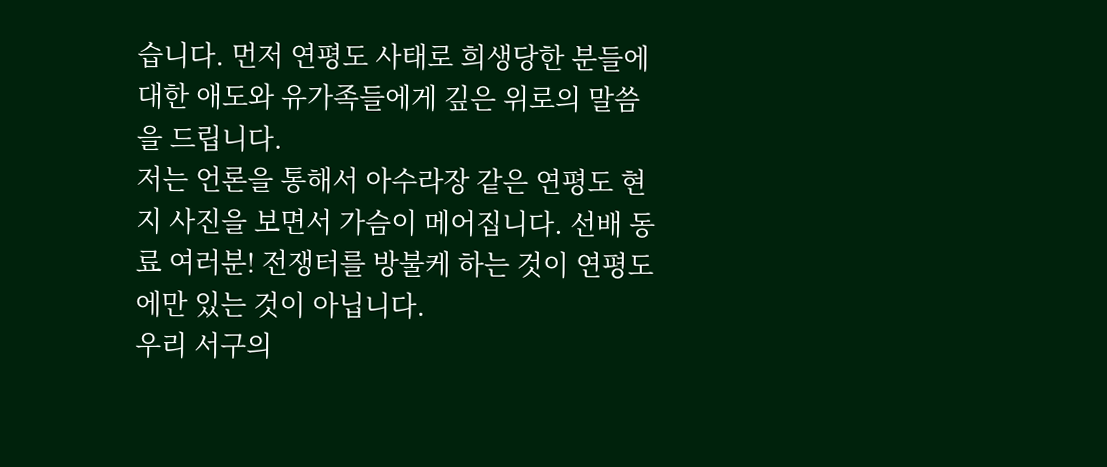습니다. 먼저 연평도 사태로 희생당한 분들에 대한 애도와 유가족들에게 깊은 위로의 말씀을 드립니다.
저는 언론을 통해서 아수라장 같은 연평도 현지 사진을 보면서 가슴이 메어집니다. 선배 동료 여러분! 전쟁터를 방불케 하는 것이 연평도에만 있는 것이 아닙니다.
우리 서구의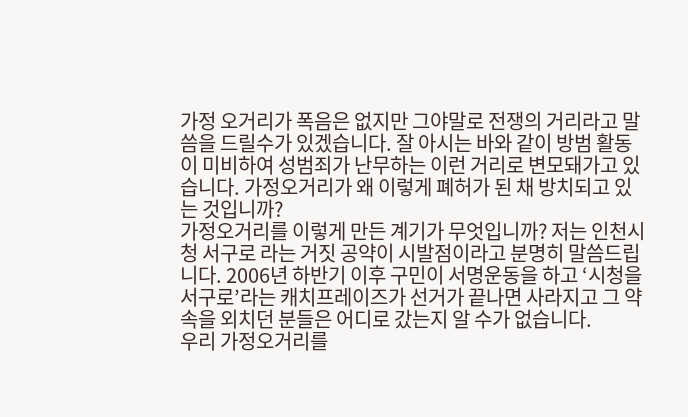가정 오거리가 폭음은 없지만 그야말로 전쟁의 거리라고 말씀을 드릴수가 있겠습니다. 잘 아시는 바와 같이 방범 활동이 미비하여 성범죄가 난무하는 이런 거리로 변모돼가고 있습니다. 가정오거리가 왜 이렇게 폐허가 된 채 방치되고 있는 것입니까?
가정오거리를 이렇게 만든 계기가 무엇입니까? 저는 인천시청 서구로 라는 거짓 공약이 시발점이라고 분명히 말씀드립니다. 2006년 하반기 이후 구민이 서명운동을 하고 ‘시청을 서구로’라는 캐치프레이즈가 선거가 끝나면 사라지고 그 약속을 외치던 분들은 어디로 갔는지 알 수가 없습니다.
우리 가정오거리를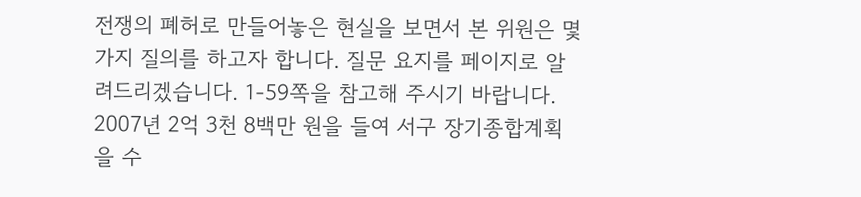전쟁의 폐허로 만들어놓은 현실을 보면서 본 위원은 몇 가지 질의를 하고자 합니다. 질문 요지를 페이지로 알려드리겠습니다. 1-59쪽을 참고해 주시기 바랍니다. 2007년 2억 3천 8백만 원을 들여 서구 장기종합계획을 수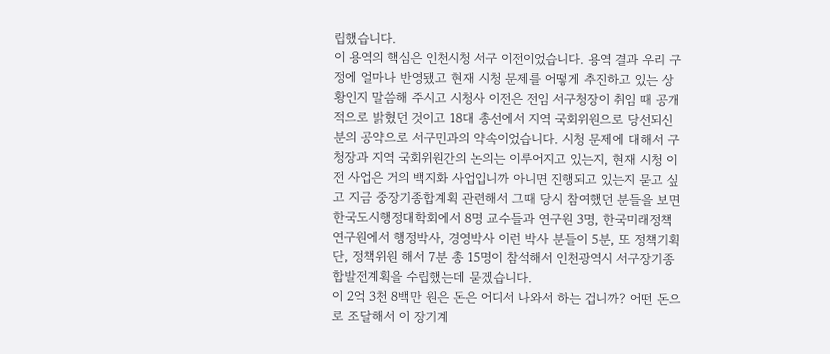립했습니다.
이 용역의 핵심은 인천시청 서구 이전이었습니다. 용역 결과 우리 구정에 얼마나 반영됐고 현재 시청 문제를 어떻게 추진하고 있는 상황인지 말씀해 주시고 시청사 이전은 전임 서구청장이 취임 때 공개적으로 밝혔던 것이고 18대 총선에서 지역 국회위원으로 당선되신 분의 공약으로 서구민과의 약속이었습니다. 시청 문제에 대해서 구청장과 지역 국회위원간의 논의는 이루어지고 있는지, 현재 시청 이전 사업은 거의 백지화 사업입니까 아니면 진행되고 있는지 묻고 싶고 지금 중장기종합계획 관련해서 그때 당시 참여했던 분들을 보면 한국도시행정대학회에서 8명 교수들과 연구원 3명, 한국미래정책연구원에서 행정박사, 경영박사 이런 박사 분들이 5분, 또 정책기획단, 정책위원 해서 7분 총 15명이 참석해서 인천광역시 서구장기종합발전계획을 수립했는데 묻겠습니다.
이 2억 3천 8백만 원은 돈은 어디서 나와서 하는 겁니까? 어떤 돈으로 조달해서 이 장기계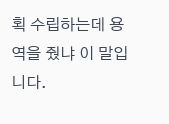획 수립하는데 용역을 줬냐 이 말입니다.